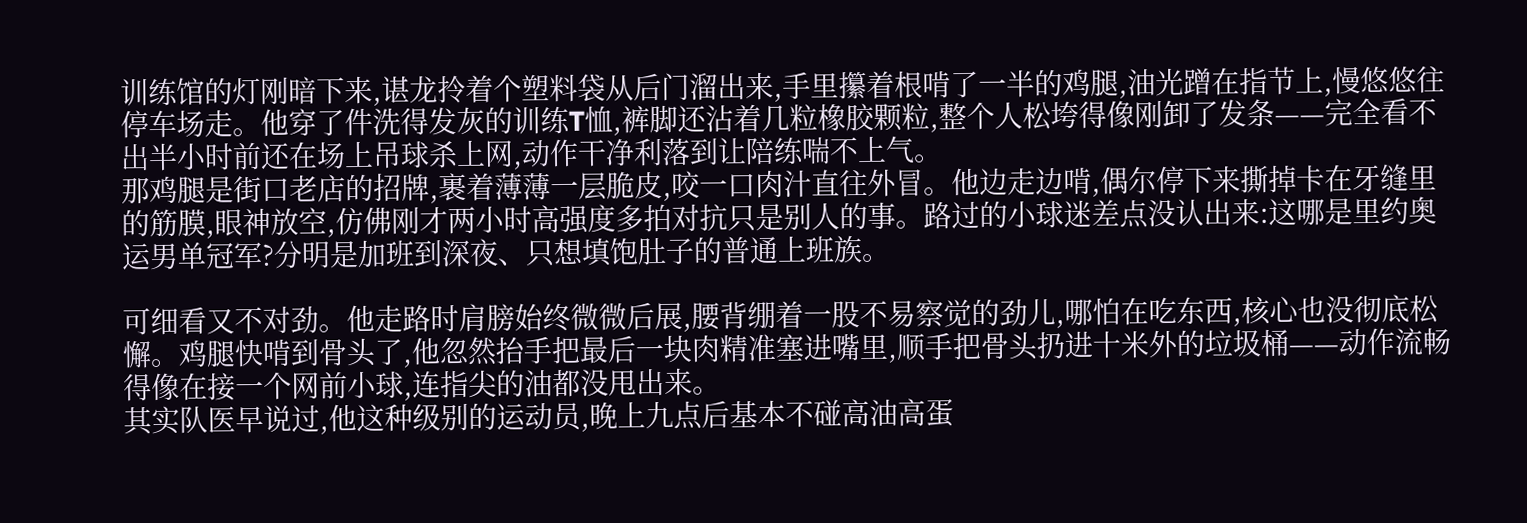训练馆的灯刚暗下来,谌龙拎着个塑料袋从后门溜出来,手里攥着根啃了一半的鸡腿,油光蹭在指节上,慢悠悠往停车场走。他穿了件洗得发灰的训练T恤,裤脚还沾着几粒橡胶颗粒,整个人松垮得像刚卸了发条——完全看不出半小时前还在场上吊球杀上网,动作干净利落到让陪练喘不上气。
那鸡腿是街口老店的招牌,裹着薄薄一层脆皮,咬一口肉汁直往外冒。他边走边啃,偶尔停下来撕掉卡在牙缝里的筋膜,眼神放空,仿佛刚才两小时高强度多拍对抗只是别人的事。路过的小球迷差点没认出来:这哪是里约奥运男单冠军?分明是加班到深夜、只想填饱肚子的普通上班族。

可细看又不对劲。他走路时肩膀始终微微后展,腰背绷着一股不易察觉的劲儿,哪怕在吃东西,核心也没彻底松懈。鸡腿快啃到骨头了,他忽然抬手把最后一块肉精准塞进嘴里,顺手把骨头扔进十米外的垃圾桶——动作流畅得像在接一个网前小球,连指尖的油都没甩出来。
其实队医早说过,他这种级别的运动员,晚上九点后基本不碰高油高蛋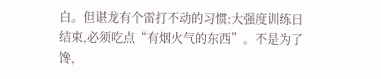白。但谌龙有个雷打不动的习惯:大强度训练日结束,必须吃点“有烟火气的东西”。不是为了馋,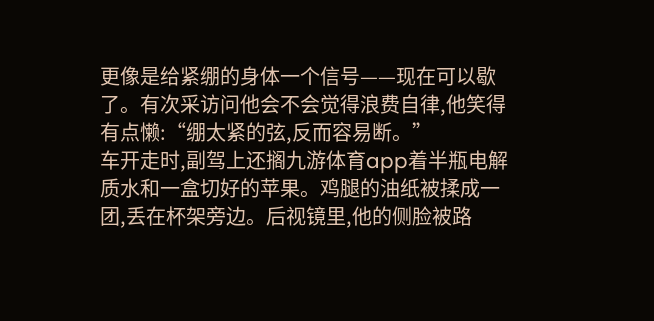更像是给紧绷的身体一个信号——现在可以歇了。有次采访问他会不会觉得浪费自律,他笑得有点懒:“绷太紧的弦,反而容易断。”
车开走时,副驾上还搁九游体育app着半瓶电解质水和一盒切好的苹果。鸡腿的油纸被揉成一团,丢在杯架旁边。后视镜里,他的侧脸被路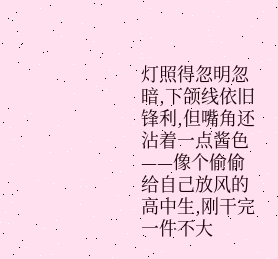灯照得忽明忽暗,下颌线依旧锋利,但嘴角还沾着一点酱色——像个偷偷给自己放风的高中生,刚干完一件不大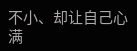不小、却让自己心满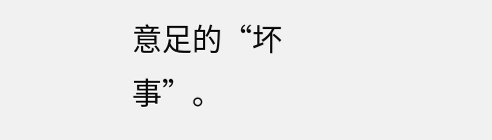意足的“坏事”。